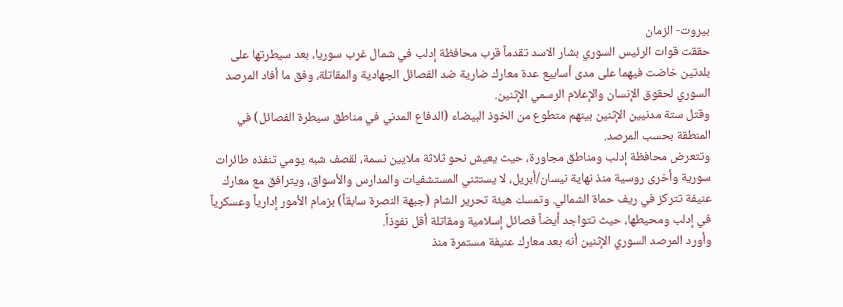بيروت- الزمان
حققت قوات الرئيس السوري بشار الاسد تقدماً قرب محافظة إدلب في شمال غرب سوريا، بعد سيطرتها على بلدتين خاضت فيهما على مدى أسابيع عدة معارك ضارية ضد الفصائل الجهادية والمقاتلة، وفق ما أفاد المرصد السوري لحقوق الإنسان والإعلام الرسمي الإثنين.
وقتل ستة مدنيين الإثنين بينهم متطوع من الخوذ البيضاء (الدفاع المدني في مناطق سيطرة الفصائل) في المنطقة بحسب المرصد.
وتتعرض محافظة إدلب ومناطق مجاورة، حيث يعيش نحو ثلاثة ملايين نسمة، لقصف شبه يومي تنفذه طائرات سورية وأخرى روسية منذ نهاية نيسان/أبريل، لا يستثني المستشفيات والمدارس والأسواق، ويترافق مع معارك عنيفة تتركز في ريف حماة الشمالي. وتمسك هيئة تحرير الشام (جبهة النصرة سابقاً) بزمام الأمور إدارياً وعسكرياً في إدلب ومحيطها، حيث تتواجد أيضاً فصائل إسلامية ومقاتلة أقل نفوذاً.
وأورد المرصد السوري الإثنين أنه بعد معارك عنيفة مستمرة منذ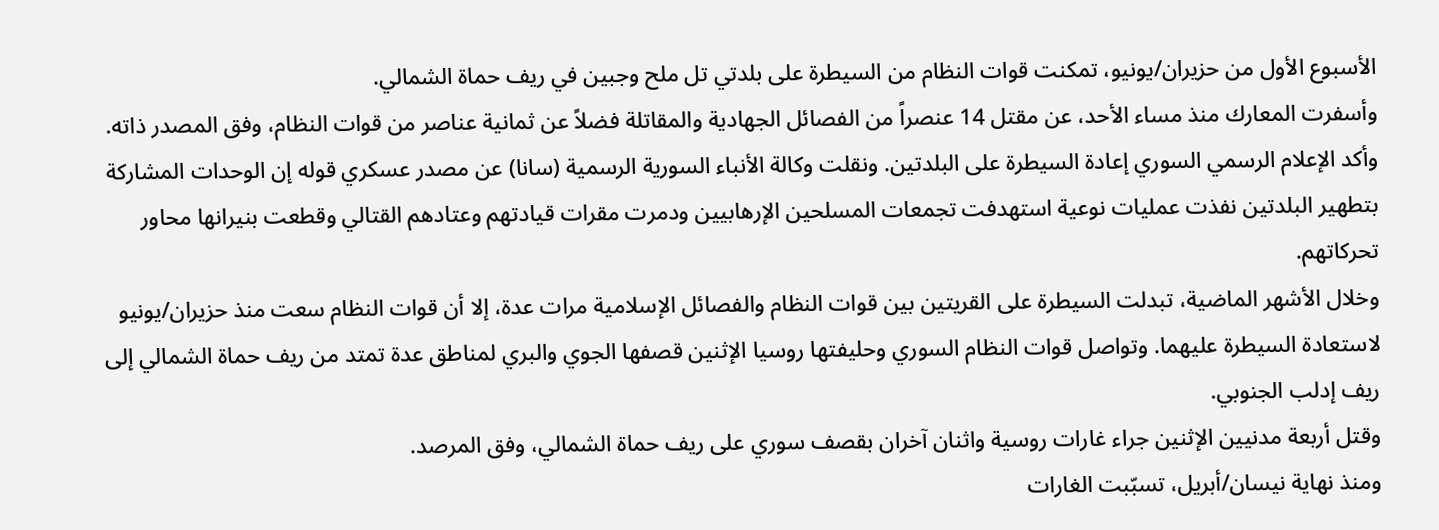الأسبوع الأول من حزيران/يونيو، تمكنت قوات النظام من السيطرة على بلدتي تل ملح وجبين في ريف حماة الشمالي.
وأسفرت المعارك منذ مساء الأحد، عن مقتل 14 عنصراً من الفصائل الجهادية والمقاتلة فضلاً عن ثمانية عناصر من قوات النظام، وفق المصدر ذاته. وأكد الإعلام الرسمي السوري إعادة السيطرة على البلدتين. ونقلت وكالة الأنباء السورية الرسمية (سانا) عن مصدر عسكري قوله إن الوحدات المشاركة بتطهير البلدتين نفذت عمليات نوعية استهدفت تجمعات المسلحين الإرهابيين ودمرت مقرات قيادتهم وعتادهم القتالي وقطعت بنيرانها محاور تحركاتهم.
وخلال الأشهر الماضية، تبدلت السيطرة على القريتين بين قوات النظام والفصائل الإسلامية مرات عدة، إلا أن قوات النظام سعت منذ حزيران/يونيو لاستعادة السيطرة عليهما. وتواصل قوات النظام السوري وحليفتها روسيا الإثنين قصفها الجوي والبري لمناطق عدة تمتد من ريف حماة الشمالي إلى ريف إدلب الجنوبي.
وقتل أربعة مدنيين الإثنين جراء غارات روسية واثنان آخران بقصف سوري على ريف حماة الشمالي، وفق المرصد.
ومنذ نهاية نيسان/أبريل، تسبّبت الغارات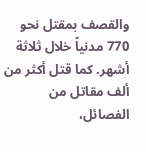والقصف بمقتل نحو 770 مدنياً خلال ثلاثة أشهر. كما قتل أكثر من ألف مقاتل من الفصائل،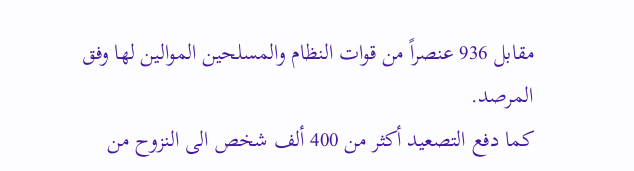مقابل 936 عنصراً من قوات النظام والمسلحين الموالين لها وفق المرصد.
كما دفع التصعيد أكثر من 400 ألف شخص الى النزوح من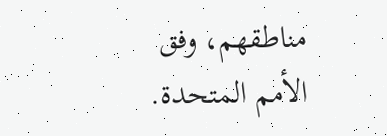مناطقهم، وفق الأمم المتحدة.